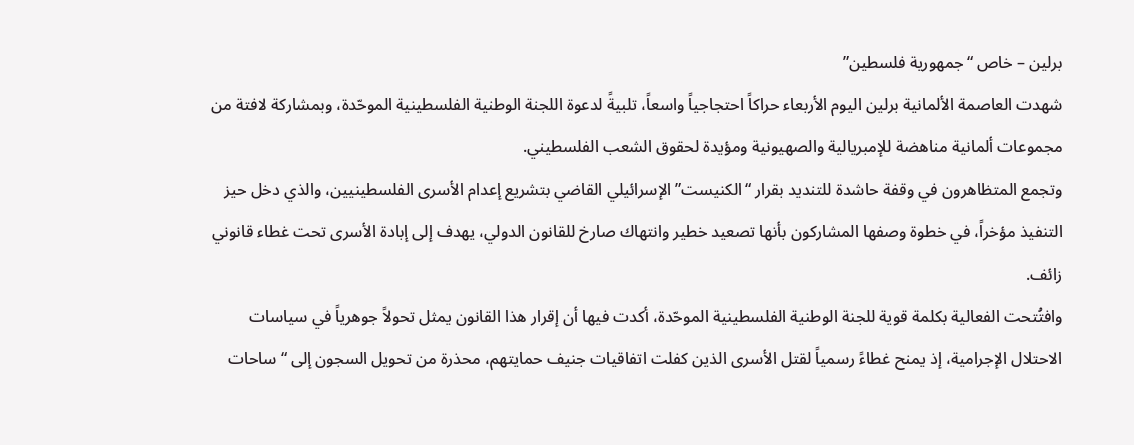برلين – خاص “جمهورية فلسطين”
شهدت العاصمة الألمانية برلين اليوم الأربعاء حراكاً احتجاجياً واسعاً، تلبيةً لدعوة اللجنة الوطنية الفلسطينية الموحّدة، وبمشاركة لافتة من مجموعات ألمانية مناهضة للإمبريالية والصهيونية ومؤيدة لحقوق الشعب الفلسطيني.
وتجمع المتظاهرون في وقفة حاشدة للتنديد بقرار “الكنيست” الإسرائيلي القاضي بتشريع إعدام الأسرى الفلسطينيين، والذي دخل حيز التنفيذ مؤخراً، في خطوة وصفها المشاركون بأنها تصعيد خطير وانتهاك صارخ للقانون الدولي، يهدف إلى إبادة الأسرى تحت غطاء قانوني زائف.
وافتُتحت الفعالية بكلمة قوية للجنة الوطنية الفلسطينية الموحّدة، أكدت فيها أن إقرار هذا القانون يمثل تحولاً جوهرياً في سياسات الاحتلال الإجرامية، إذ يمنح غطاءً رسمياً لقتل الأسرى الذين كفلت اتفاقيات جنيف حمايتهم، محذرة من تحويل السجون إلى “ساحات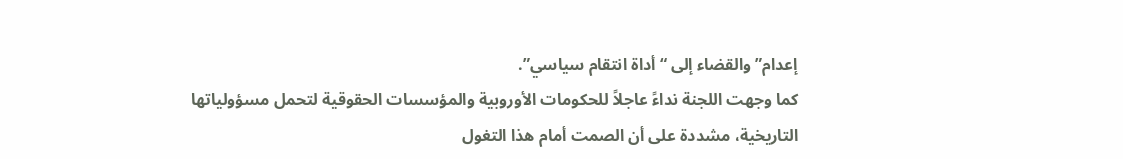إعدام” والقضاء إلى “أداة انتقام سياسي”.
كما وجهت اللجنة نداءً عاجلاً للحكومات الأوروبية والمؤسسات الحقوقية لتحمل مسؤولياتها التاريخية، مشددة على أن الصمت أمام هذا التغول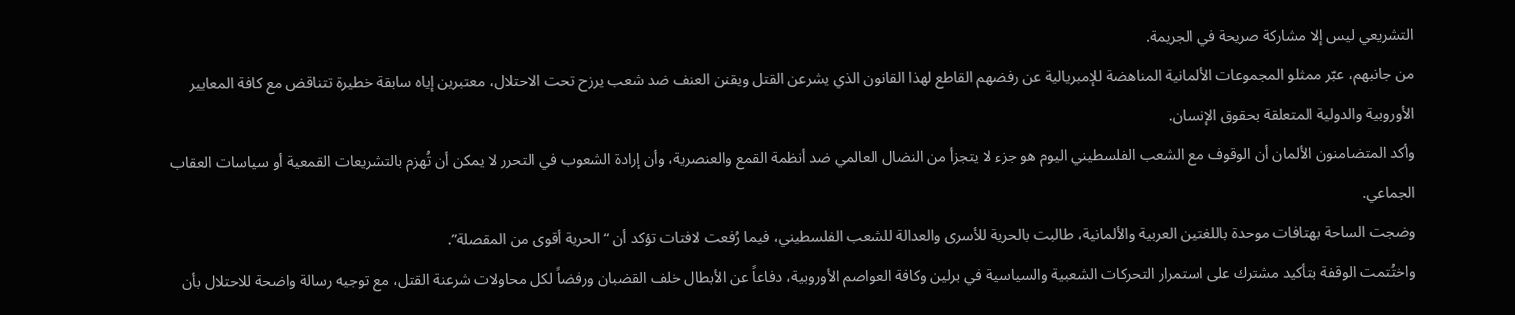التشريعي ليس إلا مشاركة صريحة في الجريمة.
من جانبهم، عبّر ممثلو المجموعات الألمانية المناهضة للإمبريالية عن رفضهم القاطع لهذا القانون الذي يشرعن القتل ويقنن العنف ضد شعب يرزح تحت الاحتلال، معتبرين إياه سابقة خطيرة تتناقض مع كافة المعايير الأوروبية والدولية المتعلقة بحقوق الإنسان.
وأكد المتضامنون الألمان أن الوقوف مع الشعب الفلسطيني اليوم هو جزء لا يتجزأ من النضال العالمي ضد أنظمة القمع والعنصرية، وأن إرادة الشعوب في التحرر لا يمكن أن تُهزم بالتشريعات القمعية أو سياسات العقاب الجماعي.
وضجت الساحة بهتافات موحدة باللغتين العربية والألمانية، طالبت بالحرية للأسرى والعدالة للشعب الفلسطيني، فيما رُفعت لافتات تؤكد أن “الحرية أقوى من المقصلة”.
واختُتمت الوقفة بتأكيد مشترك على استمرار التحركات الشعبية والسياسية في برلين وكافة العواصم الأوروبية، دفاعاً عن الأبطال خلف القضبان ورفضاً لكل محاولات شرعنة القتل، مع توجيه رسالة واضحة للاحتلال بأن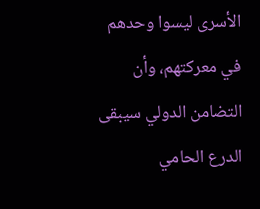الأسرى ليسوا وحدهم في معركتهم، وأن التضامن الدولي سيبقى الدرع الحامي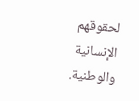لحقوقهم الإنسانية والوطنية.